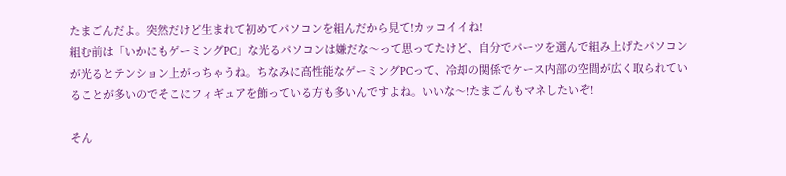たまごんだよ。突然だけど生まれて初めてパソコンを組んだから見て!カッコイイね!
組む前は「いかにもゲーミングPC」な光るパソコンは嫌だな〜って思ってたけど、自分でパーツを選んで組み上げたパソコンが光るとテンション上がっちゃうね。ちなみに高性能なゲーミングPCって、冷却の関係でケース内部の空間が広く取られていることが多いのでそこにフィギュアを飾っている方も多いんですよね。いいな〜!たまごんもマネしたいぞ!

そん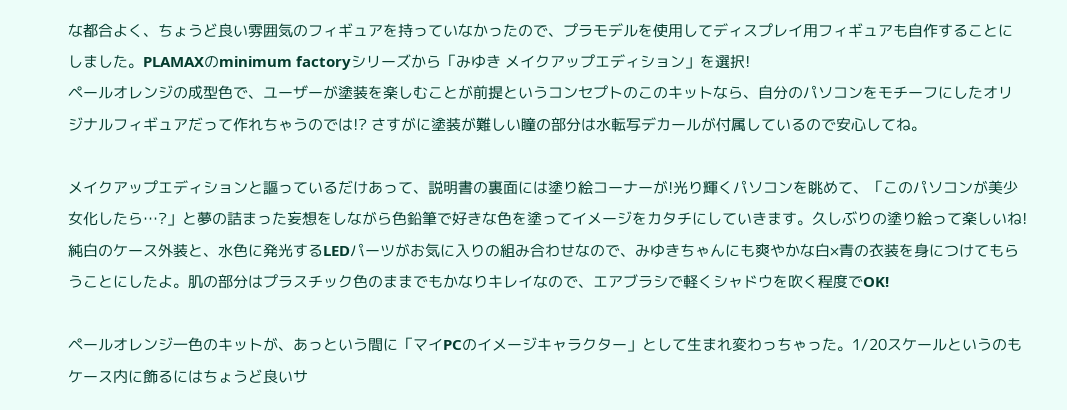な都合よく、ちょうど良い雰囲気のフィギュアを持っていなかったので、プラモデルを使用してディスプレイ用フィギュアも自作することにしました。PLAMAXのminimum factoryシリーズから「みゆき メイクアップエディション」を選択!
ペールオレンジの成型色で、ユーザーが塗装を楽しむことが前提というコンセプトのこのキットなら、自分のパソコンをモチーフにしたオリジナルフィギュアだって作れちゃうのでは!? さすがに塗装が難しい瞳の部分は水転写デカールが付属しているので安心してね。

メイクアップエディションと謳っているだけあって、説明書の裏面には塗り絵コーナーが!光り輝くパソコンを眺めて、「このパソコンが美少女化したら…?」と夢の詰まった妄想をしながら色鉛筆で好きな色を塗ってイメージをカタチにしていきます。久しぶりの塗り絵って楽しいね!
純白のケース外装と、水色に発光するLEDパーツがお気に入りの組み合わせなので、みゆきちゃんにも爽やかな白×青の衣装を身につけてもらうことにしたよ。肌の部分はプラスチック色のままでもかなりキレイなので、エアブラシで軽くシャドウを吹く程度でOK!

ペールオレンジ一色のキットが、あっという間に「マイPCのイメージキャラクター」として生まれ変わっちゃった。1/20スケールというのもケース内に飾るにはちょうど良いサ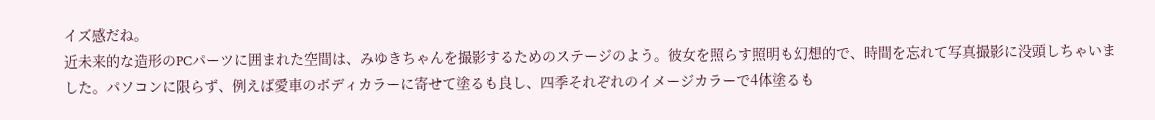イズ感だね。
近未来的な造形のPCパーツに囲まれた空間は、みゆきちゃんを撮影するためのステージのよう。彼女を照らす照明も幻想的で、時間を忘れて写真撮影に没頭しちゃいました。パソコンに限らず、例えば愛車のボディカラーに寄せて塗るも良し、四季それぞれのイメージカラーで4体塗るも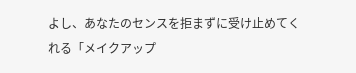よし、あなたのセンスを拒まずに受け止めてくれる「メイクアップ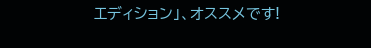エディション」、オススメです!